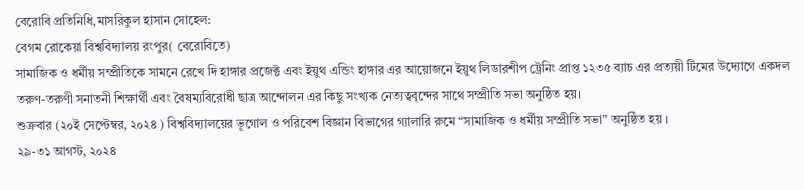বেরোবি প্রতিনিধি,মাসরিকুল হাসান সোহেল:
বেগম রোকেয়া বিশ্ববিদ্যালয় রংপুর( বেরোবিতে)
সামাজিক ও ধর্মীয় সম্প্রীতিকে সামনে রেখে দি হাঙ্গার প্রজেক্ট এবং ইয়ুথ এন্ডিং হাঙ্গার এর আয়োজনে ইয়ুথ লিডারশীপ ট্রেনিং প্রাপ্ত ১২৩৫ ব্যাচ এর প্রত্যয়ী টিমের উদ্যোগে একদল তরুণ-তরুণী সনাতনী শিক্ষার্থী এবং বৈষম্যবিরোধী ছাত্র আন্দোলন এর কিছু সংখ্যক নেত্যত্ববৃন্দের সাথে সম্প্রীতি সভা অনুষ্ঠিত হয়।
শুক্রবার (২০ই সেপ্টেম্বর, ২০২৪ ) বিশ্ববিদ্যালয়ের ভূগোল ও পরিবেশ বিজ্ঞান বিভাগের গ্যালারি রুমে “সামাজিক ও ধর্মীয় সম্প্রীতি সভা” অনুষ্ঠিত হয় ।
২৯-৩১ আগস্ট, ২০২৪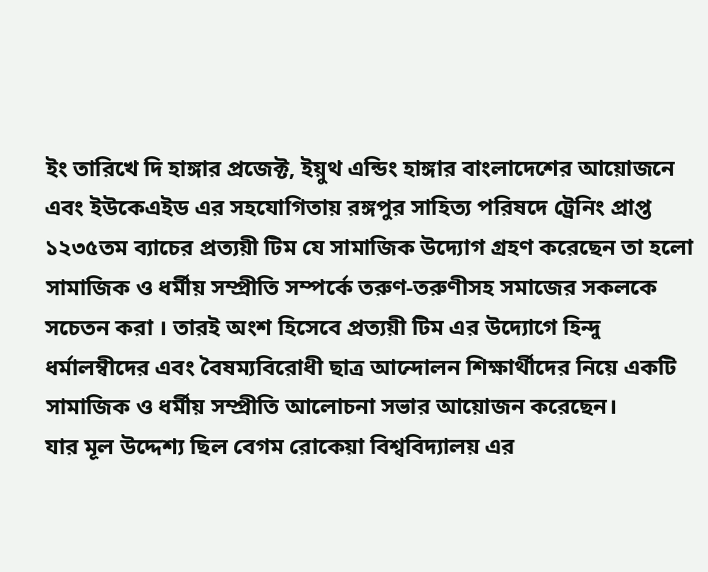ইং তারিখে দি হাঙ্গার প্রজেক্ট, ইয়ুথ এন্ডিং হাঙ্গার বাংলাদেশের আয়োজনে এবং ইউকেএইড এর সহযোগিতায় রঙ্গপুর সাহিত্য পরিষদে ট্রেনিং প্রাপ্ত ১২৩৫তম ব্যাচের প্রত্যয়ী টিম যে সামাজিক উদ্যোগ গ্রহণ করেছেন তা হলো সামাজিক ও ধর্মীয় সম্প্রীতি সম্পর্কে তরুণ-তরুণীসহ সমাজের সকলকে সচেতন করা । তারই অংশ হিসেবে প্রত্যয়ী টিম এর উদ্যোগে হিন্দু ধর্মালম্বীদের এবং বৈষম্যবিরোধী ছাত্র আন্দোলন শিক্ষার্থীদের নিয়ে একটি সামাজিক ও ধর্মীয় সম্প্রীতি আলোচনা সভার আয়োজন করেছেন।
যার মূল উদ্দেশ্য ছিল বেগম রোকেয়া বিশ্ববিদ্যালয় এর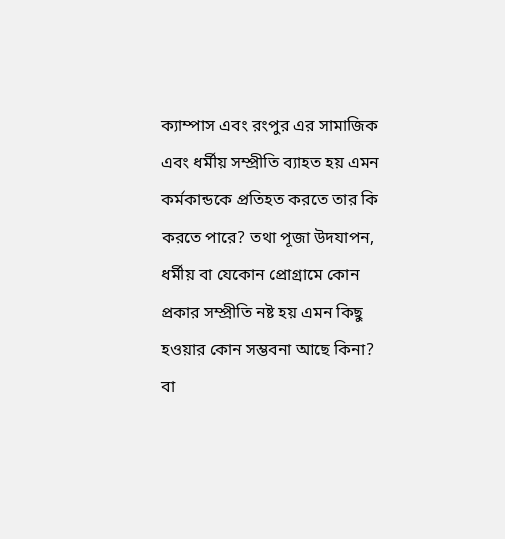ক্যাম্পাস এবং রংপুর এর সামাজিক এবং ধর্মীয় সম্প্রীতি ব্যাহত হয় এমন কর্মকান্ডকে প্রতিহত করতে তার কি করতে পারে? তথা পূজা উদযাপন, ধর্মীয় বা যেকোন প্রোগ্রামে কোন প্রকার সম্প্রীতি নষ্ট হয় এমন কিছু হওয়ার কোন সম্ভবনা আছে কিনা? বা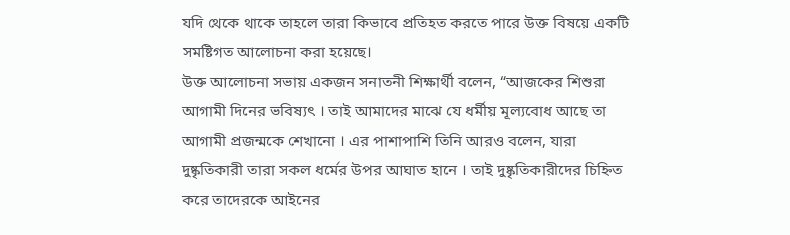যদি থেকে থাকে তাহলে তারা কিভাবে প্রতিহত করতে পারে উক্ত বিষয়ে একটি সমষ্টিগত আলোচনা করা হয়েছে।
উক্ত আলোচনা সভায় একজন সনাতনী শিক্ষার্থী বলেন, “আজকের শিশুরা আগামী দিনের ভবিষ্যৎ । তাই আমাদের মাঝে যে ধর্মীয় মূল্যবোধ আছে তা আগামী প্রজন্মকে শেখানো । এর পাশাপাশি তিনি আরও বলেন, যারা দুষ্কৃতিকারী তারা সকল ধর্মের উপর আঘাত হানে । তাই দুষ্কৃতিকারীদের চিহ্নিত করে তাদেরকে আইনের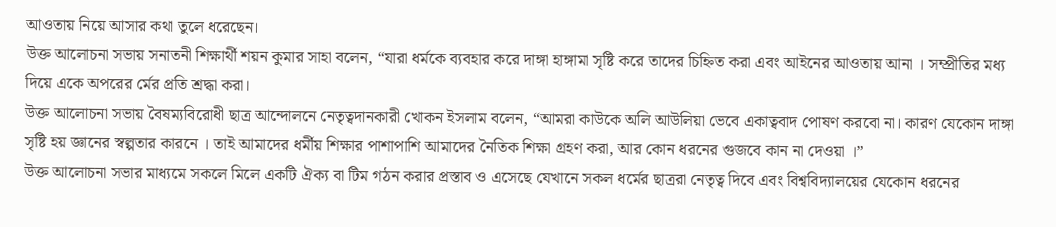আওতায় নিয়ে আসার কথা তুলে ধরেছেন।
উক্ত আলোচনা সভায় সনাতনী শিক্ষার্থী শয়ন কুমার সাহা বলেন, “যারা ধর্মকে ব্যবহার করে দাঙ্গা হাঙ্গামা সৃষ্টি করে তাদের চিহ্নিত করা এবং আইনের আওতায় আনা । সম্প্রীতির মধ্য দিয়ে একে অপরের র্মের প্রতি শ্রদ্ধা করা।
উক্ত আলোচনা সভায় বৈষম্যবিরোধী ছাত্র আন্দোলনে নেতৃত্বদানকারী খোকন ইসলাম বলেন, “আমরা কাউকে অলি আউলিয়া ভেবে একাত্ববাদ পোষণ করবো না। কারণ যেকোন দাঙ্গা সৃষ্টি হয় জ্ঞানের স্বল্পতার কারনে । তাই আমাদের ধর্মীয় শিক্ষার পাশাপাশি আমাদের নৈতিক শিক্ষা গ্রহণ করা, আর কোন ধরনের গুজবে কান না দেওয়া ।”
উক্ত আলোচনা সভার মাধ্যমে সকলে মিলে একটি ঐক্য বা টিম গঠন করার প্রস্তাব ও এসেছে যেখানে সকল ধর্মের ছাত্ররা নেতৃত্ব দিবে এবং বিশ্ববিদ্যালয়ের যেকোন ধরনের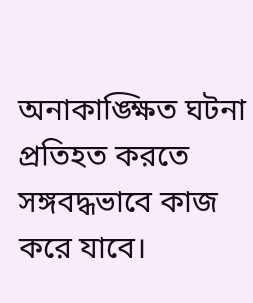অনাকাঙ্ক্ষিত ঘটনা প্রতিহত করতে সঙ্গবদ্ধভাবে কাজ করে যাবে।